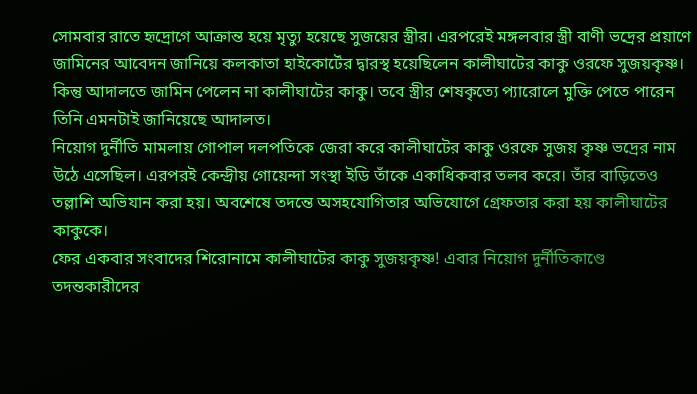সোমবার রাতে হৃদ্রোগে আক্রান্ত হয়ে মৃত্যু হয়েছে সুজয়ের স্ত্রীর। এরপরেই মঙ্গলবার স্ত্রী বাণী ভদ্রের প্রয়াণে জামিনের আবেদন জানিয়ে কলকাতা হাইকোর্টের দ্বারস্থ হয়েছিলেন কালীঘাটের কাকু ওরফে সুজয়কৃষ্ণ। কিন্তু আদালতে জামিন পেলেন না কালীঘাটের কাকু। তবে স্ত্রীর শেষকৃত্যে প্যারোলে মুক্তি পেতে পারেন তিনি এমনটাই জানিয়েছে আদালত।
নিয়োগ দুর্নীতি মামলায় গোপাল দলপতিকে জেরা করে কালীঘাটের কাকু ওরফে সুজয় কৃষ্ণ ভদ্রের নাম উঠে এসেছিল। এরপরই কেন্দ্রীয় গোয়েন্দা সংস্থা ইডি তাঁকে একাধিকবার তলব করে। তাঁর বাড়িতেও তল্লাশি অভিযান করা হয়। অবশেষে তদন্তে অসহযোগিতার অভিযোগে গ্রেফতার করা হয় কালীঘাটের কাকুকে।
ফের একবার সংবাদের শিরোনামে কালীঘাটের কাকু সুজয়কৃষ্ণ! এবার নিয়োগ দুর্নীতিকাণ্ডে তদন্তকারীদের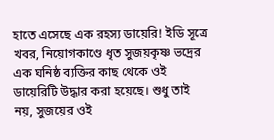হাতে এসেছে এক রহস্য ডায়েরি! ইডি সূত্রে খবর, নিয়োগকাণ্ডে ধৃত সুজয়কৃষ্ণ ভদ্রের এক ঘনিষ্ঠ ব্যক্তির কাছ থেকে ওই ডায়েরিটি উদ্ধার করা হয়েছে। শুধু তাই নয়, সুজয়ের ওই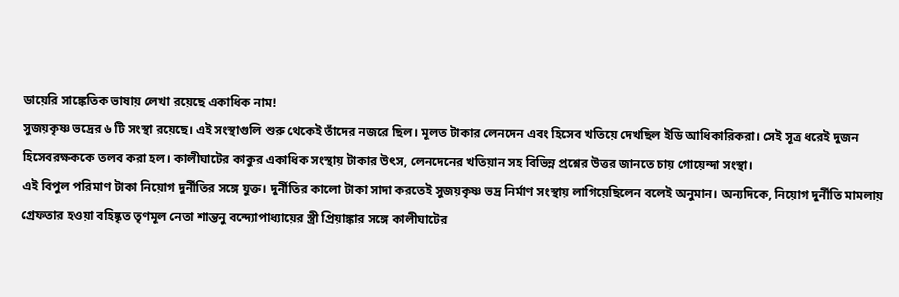ডায়েরি সাঙ্কেতিক ভাষায় লেখা রয়েছে একাধিক নাম!
সুজয়কৃষ্ণ ভদ্রের ৬ টি সংস্থা রয়েছে। এই সংস্থাগুলি শুরু থেকেই তাঁদের নজরে ছিল। মূলত টাকার লেনদেন এবং হিসেব খতিয়ে দেখছিল ইডি আধিকারিকরা। সেই সূত্র ধরেই দুজন হিসেবরক্ষককে তলব করা হল। কালীঘাটের কাকুর একাধিক সংস্থায় টাকার উৎস, লেনদেনের খতিয়ান সহ বিভিন্ন প্রশ্নের উত্তর জানতে চায় গোয়েন্দা সংস্থা।
এই বিপুল পরিমাণ টাকা নিয়োগ দুর্নীতির সঙ্গে যুক্ত। দুর্নীতির কালো টাকা সাদা করতেই সুজয়কৃষ্ণ ভদ্র নির্মাণ সংস্থায় লাগিয়েছিলেন বলেই অনুমান। অন্যদিকে, নিয়োগ দুর্নীতি মামলায় গ্রেফতার হওয়া বহিষ্কৃত তৃণমূল নেতা শান্তনু বন্দ্যোপাধ্যায়ের স্ত্রী প্রিয়াঙ্কার সঙ্গে কালীঘাটের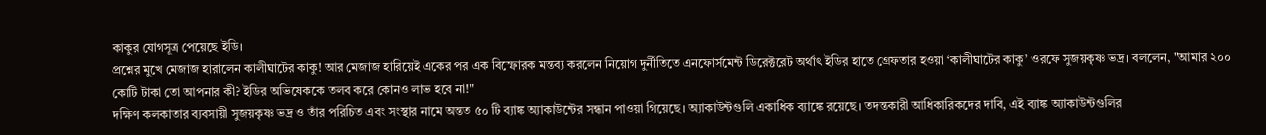কাকুর যোগসূত্র পেয়েছে ইডি।
প্রশ্নের মুখে মেজাজ হারালেন কালীঘাটের কাকু! আর মেজাজ হারিয়েই একের পর এক বিস্ফোরক মন্তব্য করলেন নিয়োগ দুর্নীতিতে এনফোর্সমেন্ট ডিরেক্টরেট অর্থাৎ ইডির হাতে গ্রেফতার হওয়া ‘কালীঘাটের কাকু’ ওরফে সুজয়কৃষ্ণ ভদ্র। বললেন, "আমার ২০০ কোটি টাকা তো আপনার কী? ইডির অভিষেককে তলব করে কোনও লাভ হবে না!"
দক্ষিণ কলকাতার ব্যবসায়ী সুজয়কৃষ্ণ ভদ্র ও তাঁর পরিচিত এবং সংস্থার নামে অন্তত ৫০ টি ব্যাঙ্ক অ্যাকাউন্টের সন্ধান পাওয়া গিয়েছে। অ্যাকাউন্টগুলি একাধিক ব্যাঙ্কে রয়েছে। তদন্তকারী আধিকারিকদের দাবি, এই ব্যাঙ্ক অ্যাকাউন্টগুলির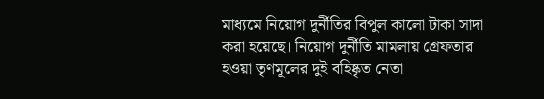মাধ্যমে নিয়োগ দুর্নীতির বিপুল কালো টাকা সাদা করা হয়েছে। নিয়োগ দুর্নীতি মামলায় গ্রেফতার হওয়া তৃণমূলের দুই বহিষ্কৃত নেতা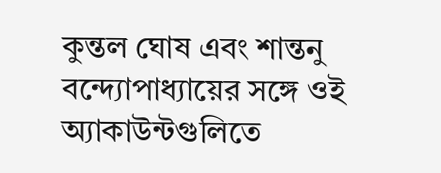কুন্তল ঘোষ এবং শান্তনু বন্দ্যোপাধ্যায়ের সঙ্গে ওই অ্যাকাউন্টগুলিতে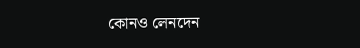কোনও লেনদেন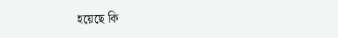হয়েছে কি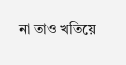না তাও খতিয়ে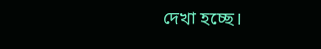দেখা হচ্ছে।